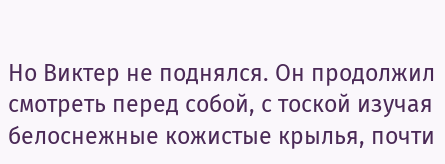Но Виктер не поднялся. Он продолжил смотреть перед собой, с тоской изучая белоснежные кожистые крылья, почти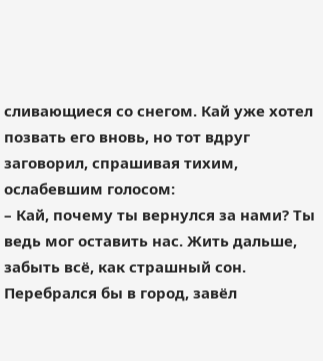сливающиеся со снегом. Кай уже хотел позвать его вновь, но тот вдруг заговорил, спрашивая тихим, ослабевшим голосом:
– Кай, почему ты вернулся за нами? Ты ведь мог оставить нас. Жить дальше, забыть всё, как страшный сон. Перебрался бы в город, завёл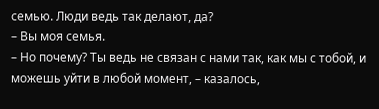семью. Люди ведь так делают, да?
– Вы моя семья.
– Но почему? Ты ведь не связан с нами так, как мы с тобой, и можешь уйти в любой момент, – казалось,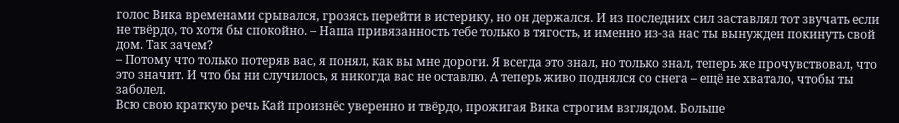голос Вика временами срывался, грозясь перейти в истерику, но он держался. И из последних сил заставлял тот звучать если не твёрдо, то хотя бы спокойно. – Наша привязанность тебе только в тягость, и именно из-за нас ты вынужден покинуть свой дом. Так зачем?
– Потому что только потеряв вас, я понял, как вы мне дороги. Я всегда это знал, но только знал, теперь же прочувствовал, что это значит. И что бы ни случилось, я никогда вас не оставлю. А теперь живо поднялся со снега – ещё не хватало, чтобы ты заболел.
Всю свою краткую речь Кай произнёс уверенно и твёрдо, прожигая Вика строгим взглядом. Больше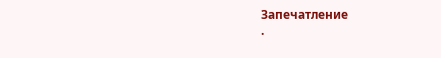Запечатление
·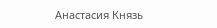Анастасия Князь